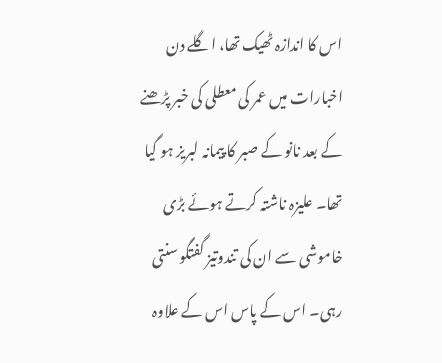اس کا اندازہ ٹھیک تھا، اگلے دن اخبارات میں عمر کی معطلی کی خبر پڑھنے کے بعد نانو کے صبر کا پیمانہ لبریز ہو گیا تھا۔ علیزہ ناشتہ کرتے ہوئے بڑی خاموشی سے ان کی تندوتیز گفتگو سنتی رہی۔ اس کے پاس اس کے علاوہ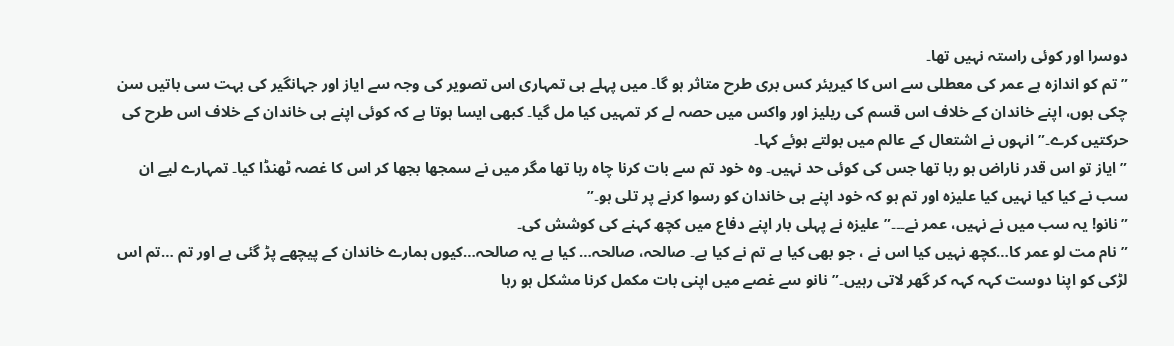دوسرا اور کوئی راستہ نہیں تھا۔
”تم کو اندازہ ہے عمر کی معطلی سے اس کا کیریئر کس بری طرح متاثر ہو گا۔ میں پہلے ہی تمہاری اس تصویر کی وجہ سے ایاز اور جہانگیر کی بہت سی باتیں سن چکی ہوں، اپنے خاندان کے خلاف اس قسم کی ریلیز اور واکس میں حصہ لے کر تمہیں کیا مل گیا۔ کبھی ایسا ہوتا ہے کہ کوئی اپنے ہی خاندان کے خلاف اس طرح کی حرکتیں کرے۔” انہوں نے اشتعال کے عالم میں بولتے ہوئے کہا۔
”ایاز تو اس قدر ناراض ہو رہا تھا جس کی کوئی حد نہیں۔ وہ خود تم سے بات کرنا چاہ رہا تھا مگر میں نے سمجھا بجھا کر اس کا غصہ ٹھنڈا کیا۔ تمہارے لیے ان سب نے کیا کیا نہیں کیا علیزہ اور تم ہو کہ خود اپنے ہی خاندان کو رسوا کرنے پر تلی ہو۔”
”نانو! یہ سب میں نے نہیں، عمر نے۔۔۔” علیزہ نے پہلی بار اپنے دفاع میں کچھ کہنے کی کوشش کی۔
”نام مت لو عمر کا…کچھ نہیں کیا اس نے ، جو بھی کیا ہے تم نے کیا ہے۔ صالحہ، صالحہ… کیا ہے یہ صالحہ…کیوں ہمارے خاندان کے پیچھے پڑ گئی ہے اور تم …تم اس لڑکی کو اپنا دوست کہہ کہہ کر گھر لاتی رہیں۔” نانو سے غصے میں اپنی بات مکمل کرنا مشکل ہو رہا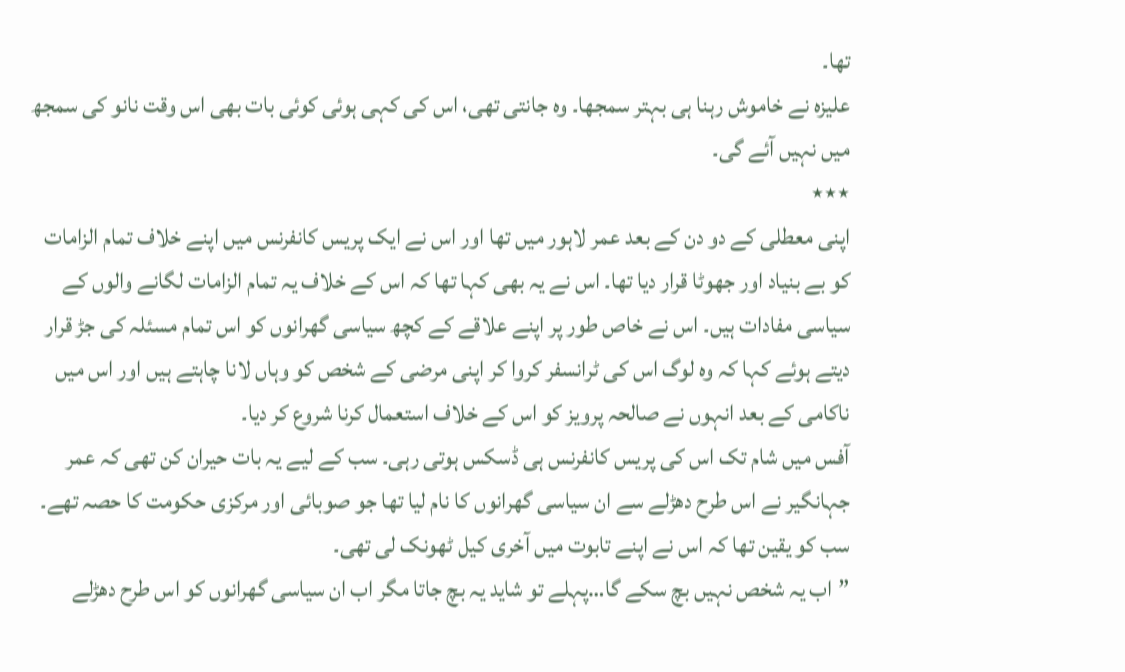تھا۔
علیزہ نے خاموش رہنا ہی بہتر سمجھا۔ وہ جانتی تھی، اس کی کہی ہوئی کوئی بات بھی اس وقت نانو کی سمجھ میں نہیں آئے گی۔
٭٭٭
اپنی معطلی کے دو دن کے بعد عمر لاہور میں تھا اور اس نے ایک پریس کانفرنس میں اپنے خلاف تمام الزامات کو بے بنیاد اور جھوٹا قرار دیا تھا۔ اس نے یہ بھی کہا تھا کہ اس کے خلاف یہ تمام الزامات لگانے والوں کے سیاسی مفادات ہیں۔ اس نے خاص طور پر اپنے علاقے کے کچھ سیاسی گھرانوں کو اس تمام مسئلہ کی جڑ قرار دیتے ہوئے کہا کہ وہ لوگ اس کی ٹرانسفر کروا کر اپنی مرضی کے شخص کو وہاں لانا چاہتے ہیں اور اس میں ناکامی کے بعد انہوں نے صالحہ پرویز کو اس کے خلاف استعمال کرنا شروع کر دیا۔
آفس میں شام تک اس کی پریس کانفرنس ہی ڈسکس ہوتی رہی۔ سب کے لیے یہ بات حیران کن تھی کہ عمر جہانگیر نے اس طرح دھڑلے سے ان سیاسی گھرانوں کا نام لیا تھا جو صوبائی اور مرکزی حکومت کا حصہ تھے۔ سب کو یقین تھا کہ اس نے اپنے تابوت میں آخری کیل ٹھونک لی تھی۔
”اب یہ شخص نہیں بچ سکے گا…پہلے تو شاید یہ بچ جاتا مگر اب ان سیاسی گھرانوں کو اس طرح دھڑلے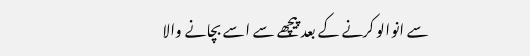سے انوالو کرنے کے بعد پیچھے سے اسے بچانے والا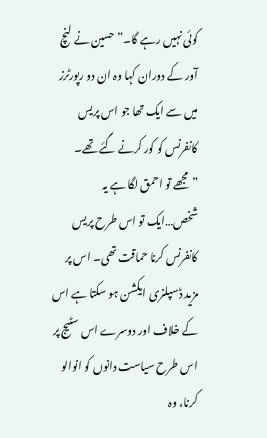کوئی نہیں رہے گا۔” حسین نے لنچ آور کے دوران کہا وہ ان دو رپورٹرز میں سے ایک تھا جو اس پریس کانفرنس کو کور کرنے گئے تھے۔
”مجھے تو احمق لگا ہے یہ شخص…ایک تو اس طرح پریس کانفرنس کرنا حماقت تھی۔ اس پر مزید ڈسپلنری ایکشن ہو سکتا ہے اس کے خلاف اور دوسرے اس سٹیج پر اس طرح سیاست دانوں کو انوالو کرنا، وہ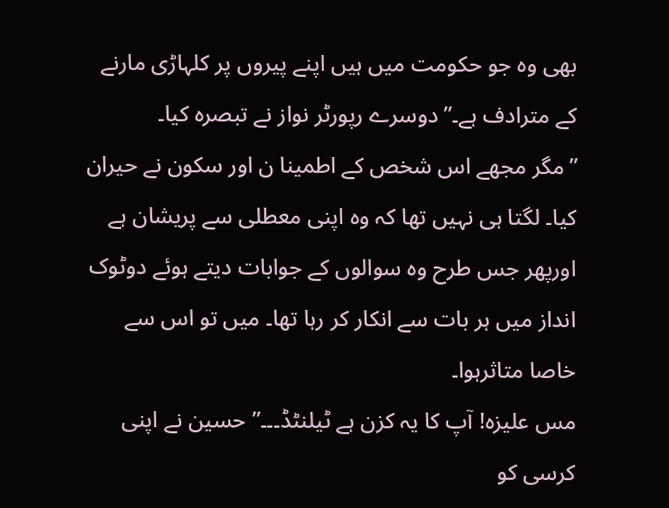بھی وہ جو حکومت میں ہیں اپنے پیروں پر کلہاڑی مارنے کے مترادف ہے۔” دوسرے رپورٹر نواز نے تبصرہ کیا۔
”مگر مجھے اس شخص کے اطمینا ن اور سکون نے حیران کیا۔ لگتا ہی نہیں تھا کہ وہ اپنی معطلی سے پریشان ہے اورپھر جس طرح وہ سوالوں کے جوابات دیتے ہوئے دوٹوک انداز میں ہر بات سے انکار کر رہا تھا۔ میں تو اس سے خاصا متاثرہوا۔
مس علیزہ! آپ کا یہ کزن ہے ٹیلنٹڈ۔۔۔”حسین نے اپنی کرسی کو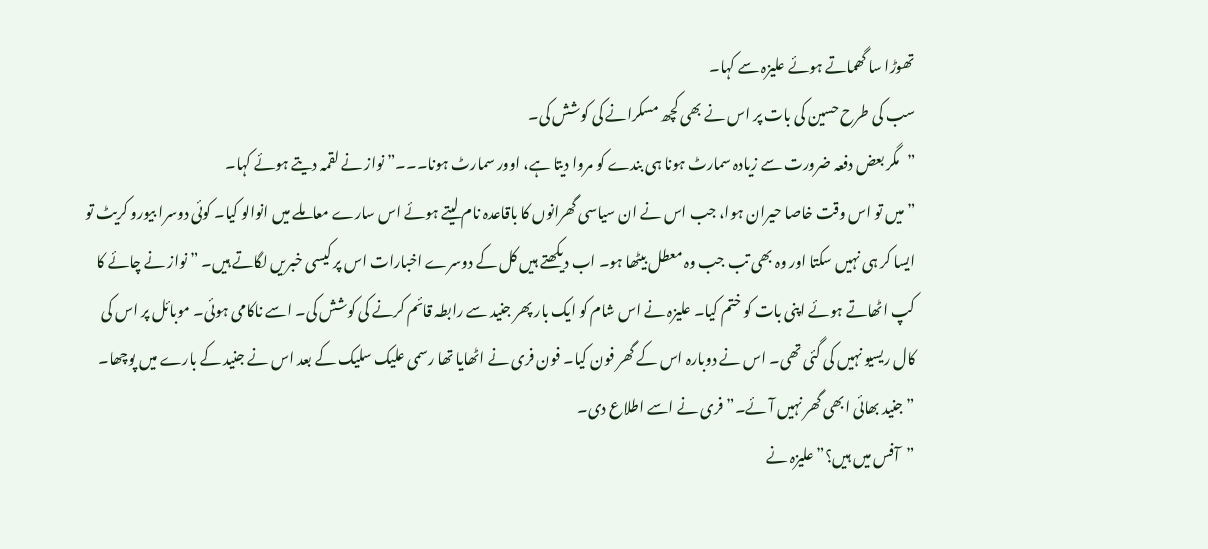تھوڑا سا گھماتے ہوئے علیزہ سے کہا۔
سب کی طرح حسین کی بات پر اس نے بھی کچھ مسکرانے کی کوشش کی۔
”مگر بعض دفعہ ضرورت سے زیادہ سمارٹ ہونا ہی بندے کو مروا دیتا ہے، اوور سمارٹ ہونا۔۔۔” نواز نے لقمہ دیتے ہوئے کہا۔
”میں تو اس وقت خاصا حیران ہوا، جب اس نے ان سیاسی گھرانوں کا باقاعدہ نام لیتے ہوئے اس سارے معاملے میں انوالو کیا۔ کوئی دوسرا بیورو کریٹ تو ایسا کر ہی نہیں سکتا اور وہ بھی تب جب وہ معطل بیٹھا ہو۔ اب دیکھتے ہیں کل کے دوسرے اخبارات اس پر کیسی خبریں لگاتے ہیں۔ ” نواز نے چائے کا کپ اٹھاتے ہوئے اپنی بات کو ختم کیا۔ علیزہ نے اس شام کو ایک بار پھر جنید سے رابطہ قائم کرنے کی کوشش کی۔ اسے ناکامی ہوئی۔ موبائل پر اس کی کال ریسیو نہیں کی گئی تھی۔ اس نے دوبارہ اس کے گھر فون کیا۔ فون فری نے اٹھایا تھا رسمی علیک سلیک کے بعد اس نے جنید کے بارے میں پوچھا۔
”جنید بھائی ابھی گھر نہیں آئے۔” فری نے اسے اطلاع دی۔
”آفس میں ہیں؟” علیزہ نے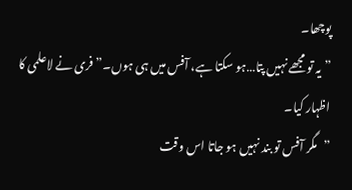پوچھا۔
”یہ تو مجھے نہیں پتا…ہو سکتا ہے، آفس میں ہی ہوں۔” فری نے لاعلمی کا اظہار کیا۔
”مگر آفس تو بند نہیں ہو جاتا اس وقت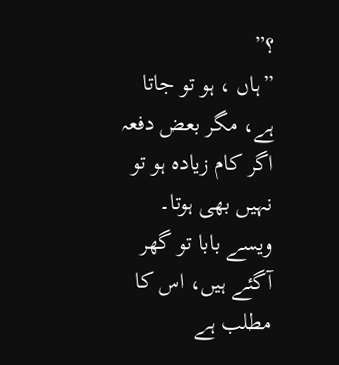؟”
”ہاں ، ہو تو جاتا ہے، مگر بعض دفعہ اگر کام زیادہ ہو تو نہیں بھی ہوتا۔ ویسے بابا تو گھر آگئے ہیں، اس کا مطلب ہے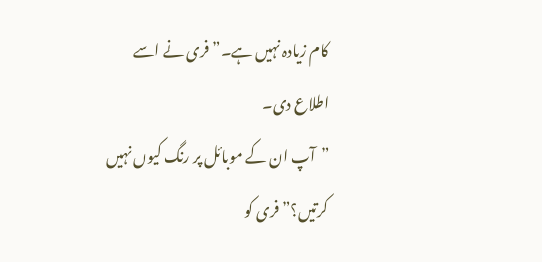کام زیادہ نہیں ہے۔” فری نے اسے اطلاع دی۔
”آپ ان کے موبائل پر رنگ کیوں نہیں کرتیں؟” فری کو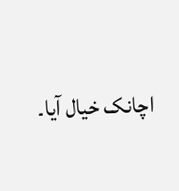اچانک خیال آیا۔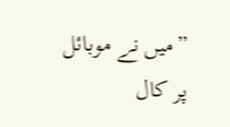”میں نے موبائل پر کال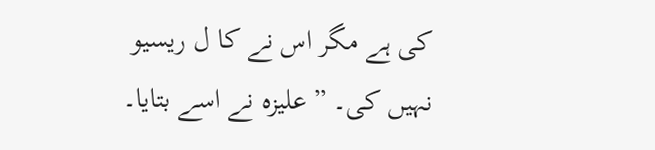کی ہے مگر اس نے کا ل ریسیو نہیں کی۔ ” علیزہ نے اسے بتایا۔